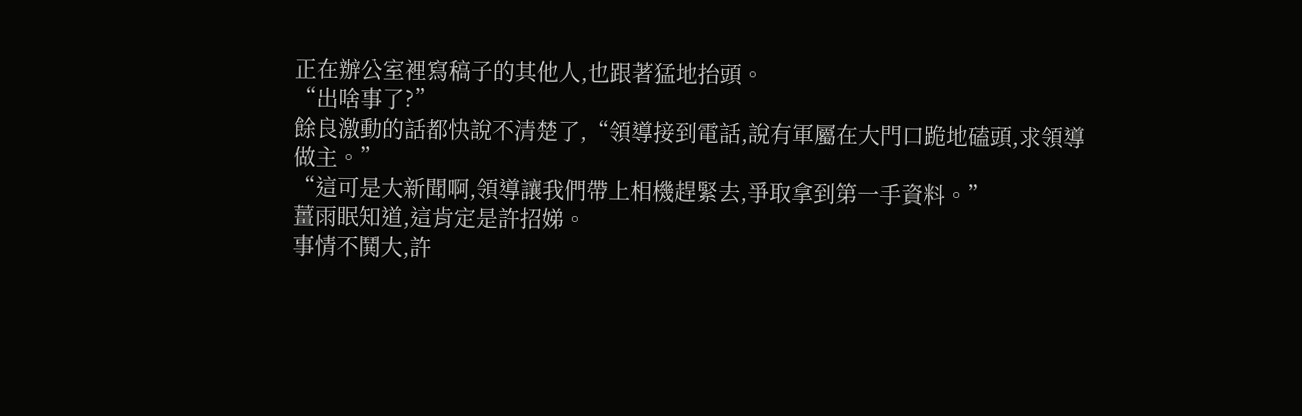正在辦公室裡寫稿子的其他人,也跟著猛地抬頭。
“出啥事了?”
餘良激動的話都快說不清楚了,“領導接到電話,說有軍屬在大門口跪地磕頭,求領導做主。”
“這可是大新聞啊,領導讓我們帶上相機趕緊去,爭取拿到第一手資料。”
薑雨眠知道,這肯定是許招娣。
事情不鬨大,許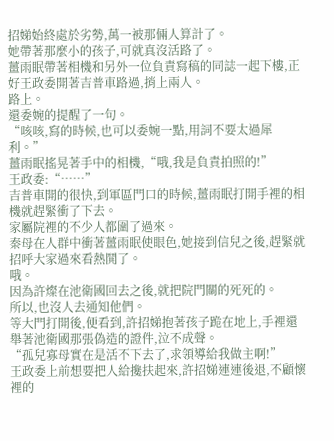招娣始終處於劣勢,萬一被那倆人算計了。
她帶著那麼小的孩子,可就真沒活路了。
薑雨眠帶著相機和另外一位負責寫稿的同誌一起下樓,正好王政委開著吉普車路過,捎上兩人。
路上。
還委婉的提醒了一句。
“咳咳,寫的時候,也可以委婉一點,用詞不要太過犀利。”
薑雨眠搖晃著手中的相機,“哦,我是負責拍照的!”
王政委:“……”
吉普車開的很快,到軍區門口的時候,薑雨眠打開手裡的相機就趕緊衝了下去。
家屬院裡的不少人都圍了過來。
秦母在人群中衝著薑雨眠使眼色,她接到信兒之後,趕緊就招呼大家過來看熱鬨了。
哦。
因為許燦在池衛國回去之後,就把院門關的死死的。
所以,也沒人去通知他們。
等大門打開後,便看到,許招娣抱著孩子跪在地上,手裡還舉著池衛國那張偽造的證件,泣不成聲。
“孤兒寡母實在是活不下去了,求領導給我做主啊!”
王政委上前想要把人給攙扶起來,許招娣連連後退,不顧懷裡的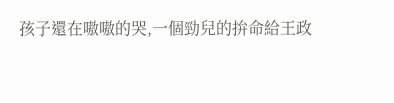孩子還在嗷嗷的哭,一個勁兒的拚命給王政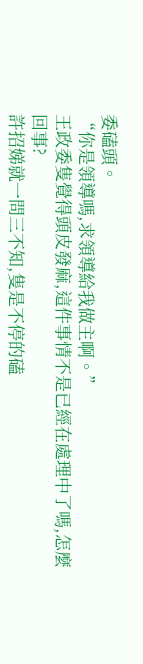委磕頭。
“你是領導嗎,求領導給我做主啊。”
王政委隻覺得頭皮發麻,這件事情不是已經在處理中了嗎,怎麼回事?
許招娣就一問三不知,隻是不停的磕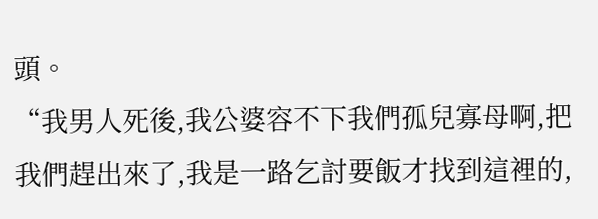頭。
“我男人死後,我公婆容不下我們孤兒寡母啊,把我們趕出來了,我是一路乞討要飯才找到這裡的,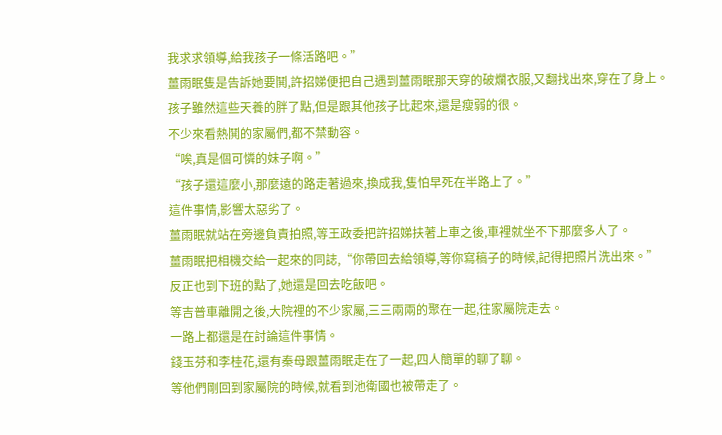我求求領導,給我孩子一條活路吧。”
薑雨眠隻是告訴她要鬨,許招娣便把自己遇到薑雨眠那天穿的破爛衣服,又翻找出來,穿在了身上。
孩子雖然這些天養的胖了點,但是跟其他孩子比起來,還是瘦弱的很。
不少來看熱鬨的家屬們,都不禁動容。
“唉,真是個可憐的妹子啊。”
“孩子還這麼小,那麼遠的路走著過來,換成我,隻怕早死在半路上了。”
這件事情,影響太惡劣了。
薑雨眠就站在旁邊負責拍照,等王政委把許招娣扶著上車之後,車裡就坐不下那麼多人了。
薑雨眠把相機交給一起來的同誌,“你帶回去給領導,等你寫稿子的時候,記得把照片洗出來。”
反正也到下班的點了,她還是回去吃飯吧。
等吉普車離開之後,大院裡的不少家屬,三三兩兩的聚在一起,往家屬院走去。
一路上都還是在討論這件事情。
錢玉芬和李桂花,還有秦母跟薑雨眠走在了一起,四人簡單的聊了聊。
等他們剛回到家屬院的時候,就看到池衛國也被帶走了。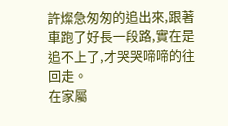許燦急匆匆的追出來,跟著車跑了好長一段路,實在是追不上了,才哭哭啼啼的往回走。
在家屬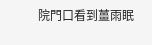院門口看到薑雨眠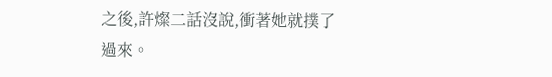之後,許燦二話沒說,衝著她就撲了過來。